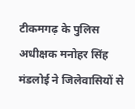टीकमगढ़ के पुलिस अधीक्षक मनोहर सिंह मंडलोई ने जिलेवासियों से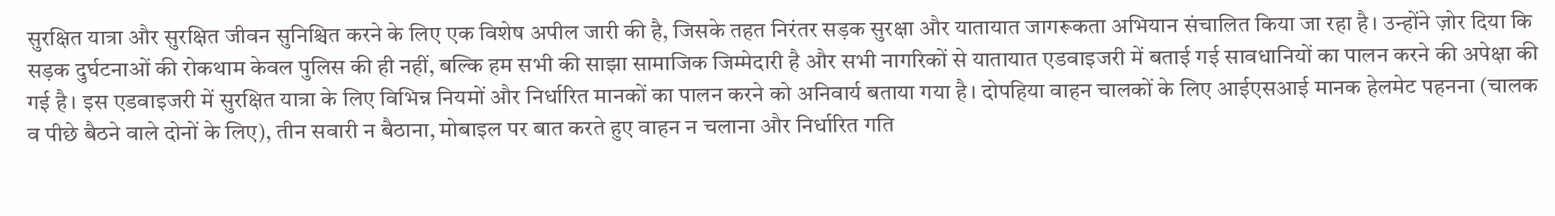सुरक्षित यात्रा और सुरक्षित जीवन सुनिश्चित करने के लिए एक विशेष अपील जारी की है, जिसके तहत निरंतर सड़क सुरक्षा और यातायात जागरूकता अभियान संचालित किया जा रहा है। उन्होंने ज़ोर दिया कि सड़क दुर्घटनाओं की रोकथाम केवल पुलिस की ही नहीं, बल्कि हम सभी की साझा सामाजिक जिम्मेदारी है और सभी नागरिकों से यातायात एडवाइजरी में बताई गई सावधानियों का पालन करने की अपेक्षा की गई है। इस एडवाइजरी में सुरक्षित यात्रा के लिए विभिन्न नियमों और निर्धारित मानकों का पालन करने को अनिवार्य बताया गया है। दोपहिया वाहन चालकों के लिए आईएसआई मानक हेलमेट पहनना (चालक व पीछे बैठने वाले दोनों के लिए), तीन सवारी न बैठाना, मोबाइल पर बात करते हुए वाहन न चलाना और निर्धारित गति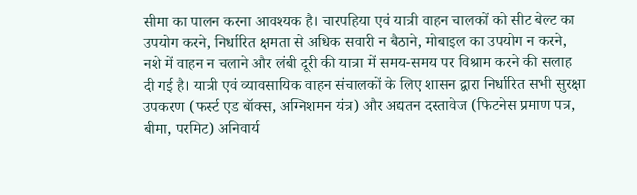सीमा का पालन करना आवश्यक है। चारपहिया एवं यात्री वाहन चालकों को सीट बेल्ट का उपयोग करने, निर्धारित क्षमता से अधिक सवारी न बैठाने, मोबाइल का उपयोग न करने, नशे में वाहन न चलाने और लंबी दूरी की यात्रा में समय-समय पर विश्राम करने की सलाह दी गई है। यात्री एवं व्यावसायिक वाहन संचालकों के लिए शासन द्वारा निर्धारित सभी सुरक्षा उपकरण (फर्स्ट एड बॉक्स, अग्निशमन यंत्र) और अद्यतन दस्तावेज (फिटनेस प्रमाण पत्र, बीमा, परमिट) अनिवार्य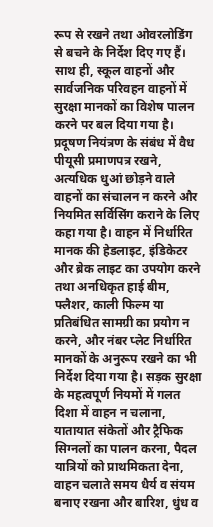रूप से रखने तथा ओवरलोडिंग से बचने के निर्देश दिए गए हैं। साथ ही, स्कूल वाहनों और सार्वजनिक परिवहन वाहनों में सुरक्षा मानकों का विशेष पालन करने पर बल दिया गया है। प्रदूषण नियंत्रण के संबंध में वैध पीयूसी प्रमाणपत्र रखने, अत्यधिक धुआं छोड़ने वाले वाहनों का संचालन न करने और नियमित सर्विसिंग कराने के लिए कहा गया है। वाहन में निर्धारित मानक की हेडलाइट, इंडिकेटर और ब्रेक लाइट का उपयोग करने तथा अनधिकृत हाई बीम, फ्लैशर, काली फिल्म या प्रतिबंधित सामग्री का प्रयोग न करने, और नंबर प्लेट निर्धारित मानकों के अनुरूप रखने का भी निर्देश दिया गया है। सड़क सुरक्षा के महत्वपूर्ण नियमों में गलत दिशा में वाहन न चलाना, यातायात संकेतों और ट्रैफिक सिग्नलों का पालन करना, पैदल यात्रियों को प्राथमिकता देना, वाहन चलाते समय धैर्य व संयम बनाए रखना और बारिश, धुंध व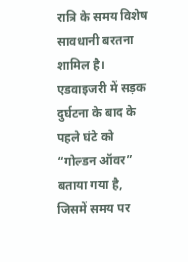रात्रि के समय विशेष सावधानी बरतना शामिल है। एडवाइजरी में सड़क दुर्घटना के बाद के पहले घंटे को “गोल्डन ऑवर” बताया गया है, जिसमें समय पर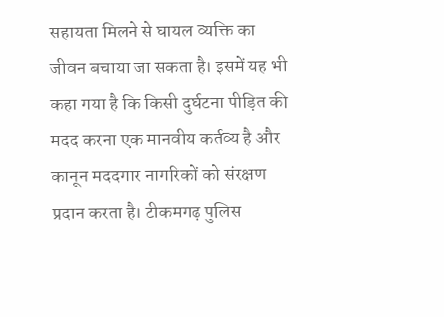सहायता मिलने से घायल व्यक्ति का जीवन बचाया जा सकता है। इसमें यह भी कहा गया है कि किसी दुर्घटना पीड़ित की मदद करना एक मानवीय कर्तव्य है और कानून मददगार नागरिकों को संरक्षण प्रदान करता है। टीकमगढ़ पुलिस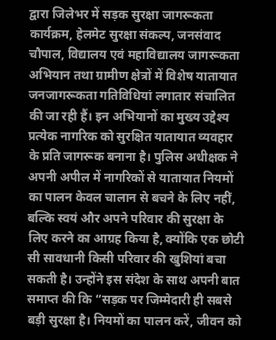द्वारा जिलेभर में सड़क सुरक्षा जागरूकता कार्यक्रम, हेलमेट सुरक्षा संकल्प, जनसंवाद चौपाल, विद्यालय एवं महाविद्यालय जागरूकता अभियान तथा ग्रामीण क्षेत्रों में विशेष यातायात जनजागरूकता गतिविधियां लगातार संचालित की जा रही हैं। इन अभियानों का मुख्य उद्देश्य प्रत्येक नागरिक को सुरक्षित यातायात व्यवहार के प्रति जागरूक बनाना है। पुलिस अधीक्षक ने अपनी अपील में नागरिकों से यातायात नियमों का पालन केवल चालान से बचने के लिए नहीं, बल्कि स्वयं और अपने परिवार की सुरक्षा के लिए करने का आग्रह किया है, क्योंकि एक छोटी सी सावधानी किसी परिवार की खुशियां बचा सकती है। उन्होंने इस संदेश के साथ अपनी बात समाप्त की कि “सड़क पर जिम्मेदारी ही सबसे बड़ी सुरक्षा है। नियमों का पालन करें, जीवन को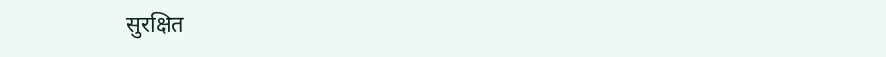सुरक्षित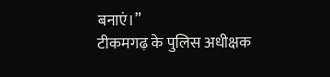बनाएं।”
टीकमगढ़ के पुलिस अधीक्षक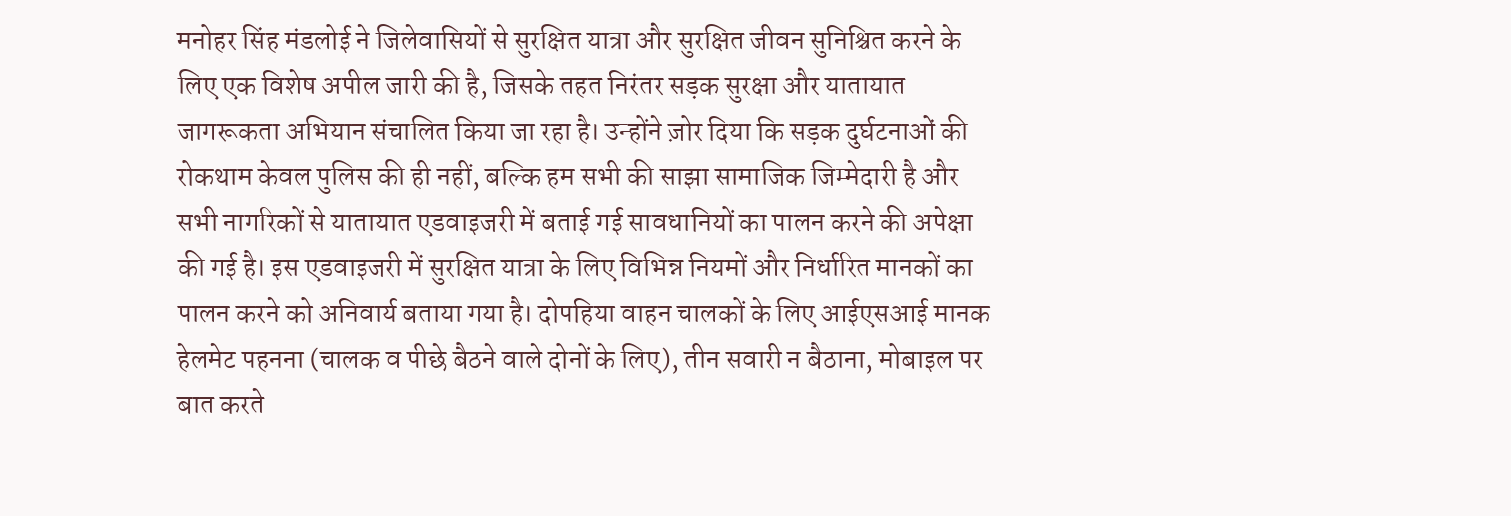मनोहर सिंह मंडलोई ने जिलेवासियों से सुरक्षित यात्रा और सुरक्षित जीवन सुनिश्चित करने के लिए एक विशेष अपील जारी की है, जिसके तहत निरंतर सड़क सुरक्षा और यातायात जागरूकता अभियान संचालित किया जा रहा है। उन्होंने ज़ोर दिया कि सड़क दुर्घटनाओं की रोकथाम केवल पुलिस की ही नहीं, बल्कि हम सभी की साझा सामाजिक जिम्मेदारी है और सभी नागरिकों से यातायात एडवाइजरी में बताई गई सावधानियों का पालन करने की अपेक्षा की गई है। इस एडवाइजरी में सुरक्षित यात्रा के लिए विभिन्न नियमों और निर्धारित मानकों का पालन करने को अनिवार्य बताया गया है। दोपहिया वाहन चालकों के लिए आईएसआई मानक हेलमेट पहनना (चालक व पीछे बैठने वाले दोनों के लिए), तीन सवारी न बैठाना, मोबाइल पर बात करते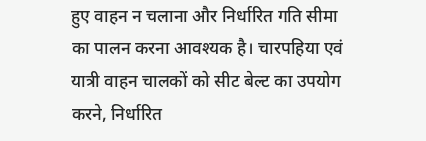हुए वाहन न चलाना और निर्धारित गति सीमा का पालन करना आवश्यक है। चारपहिया एवं यात्री वाहन चालकों को सीट बेल्ट का उपयोग करने, निर्धारित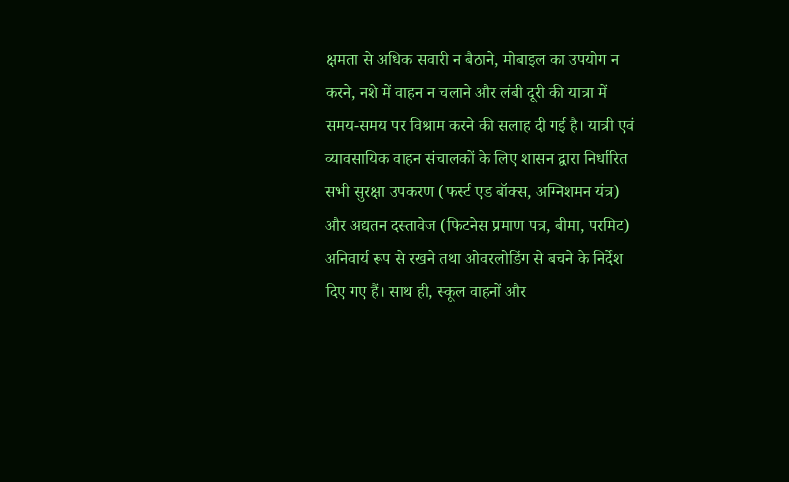क्षमता से अधिक सवारी न बैठाने, मोबाइल का उपयोग न करने, नशे में वाहन न चलाने और लंबी दूरी की यात्रा में समय-समय पर विश्राम करने की सलाह दी गई है। यात्री एवं व्यावसायिक वाहन संचालकों के लिए शासन द्वारा निर्धारित सभी सुरक्षा उपकरण (फर्स्ट एड बॉक्स, अग्निशमन यंत्र) और अद्यतन दस्तावेज (फिटनेस प्रमाण पत्र, बीमा, परमिट) अनिवार्य रूप से रखने तथा ओवरलोडिंग से बचने के निर्देश दिए गए हैं। साथ ही, स्कूल वाहनों और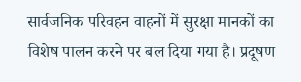सार्वजनिक परिवहन वाहनों में सुरक्षा मानकों का विशेष पालन करने पर बल दिया गया है। प्रदूषण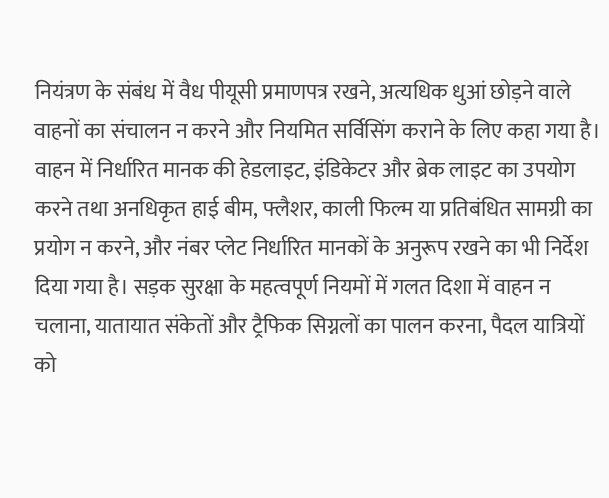नियंत्रण के संबंध में वैध पीयूसी प्रमाणपत्र रखने, अत्यधिक धुआं छोड़ने वाले वाहनों का संचालन न करने और नियमित सर्विसिंग कराने के लिए कहा गया है। वाहन में निर्धारित मानक की हेडलाइट, इंडिकेटर और ब्रेक लाइट का उपयोग करने तथा अनधिकृत हाई बीम, फ्लैशर, काली फिल्म या प्रतिबंधित सामग्री का प्रयोग न करने, और नंबर प्लेट निर्धारित मानकों के अनुरूप रखने का भी निर्देश दिया गया है। सड़क सुरक्षा के महत्वपूर्ण नियमों में गलत दिशा में वाहन न चलाना, यातायात संकेतों और ट्रैफिक सिग्नलों का पालन करना, पैदल यात्रियों को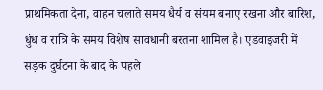प्राथमिकता देना, वाहन चलाते समय धैर्य व संयम बनाए रखना और बारिश, धुंध व रात्रि के समय विशेष सावधानी बरतना शामिल है। एडवाइजरी में सड़क दुर्घटना के बाद के पहले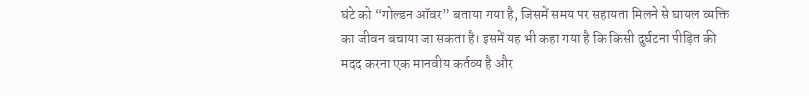घंटे को “गोल्डन ऑवर” बताया गया है, जिसमें समय पर सहायता मिलने से घायल व्यक्ति का जीवन बचाया जा सकता है। इसमें यह भी कहा गया है कि किसी दुर्घटना पीड़ित की मदद करना एक मानवीय कर्तव्य है और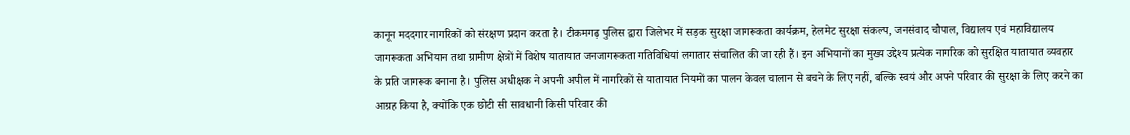कानून मददगार नागरिकों को संरक्षण प्रदान करता है। टीकमगढ़ पुलिस द्वारा जिलेभर में सड़क सुरक्षा जागरूकता कार्यक्रम, हेलमेट सुरक्षा संकल्प, जनसंवाद चौपाल, विद्यालय एवं महाविद्यालय जागरूकता अभियान तथा ग्रामीण क्षेत्रों में विशेष यातायात जनजागरूकता गतिविधियां लगातार संचालित की जा रही हैं। इन अभियानों का मुख्य उद्देश्य प्रत्येक नागरिक को सुरक्षित यातायात व्यवहार के प्रति जागरूक बनाना है। पुलिस अधीक्षक ने अपनी अपील में नागरिकों से यातायात नियमों का पालन केवल चालान से बचने के लिए नहीं, बल्कि स्वयं और अपने परिवार की सुरक्षा के लिए करने का आग्रह किया है, क्योंकि एक छोटी सी सावधानी किसी परिवार की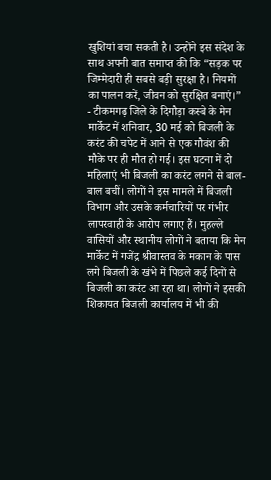खुशियां बचा सकती है। उन्होंने इस संदेश के साथ अपनी बात समाप्त की कि “सड़क पर जिम्मेदारी ही सबसे बड़ी सुरक्षा है। नियमों का पालन करें, जीवन को सुरक्षित बनाएं।”
- टीकमगढ़ जिले के दिगौड़ा कस्बे के मेन मार्केट में शनिवार, 30 मई को बिजली के करंट की चपेट में आने से एक गौवंश की मौके पर ही मौत हो गई। इस घटना में दो महिलाएं भी बिजली का करंट लगने से बाल-बाल बचीं। लोगों ने इस मामले में बिजली विभाग और उसके कर्मचारियों पर गंभीर लापरवाही के आरोप लगाए हैं। मुहल्ले वासियों और स्थानीय लोगों ने बताया कि मेन मार्केट में गजेंद्र श्रीवास्तव के मकान के पास लगे बिजली के खंभे में पिछले कई दिनों से बिजली का करंट आ रहा था। लोगों ने इसकी शिकायत बिजली कार्यालय में भी की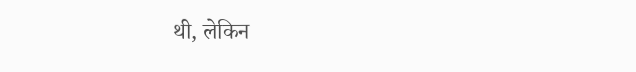थी, लेकिन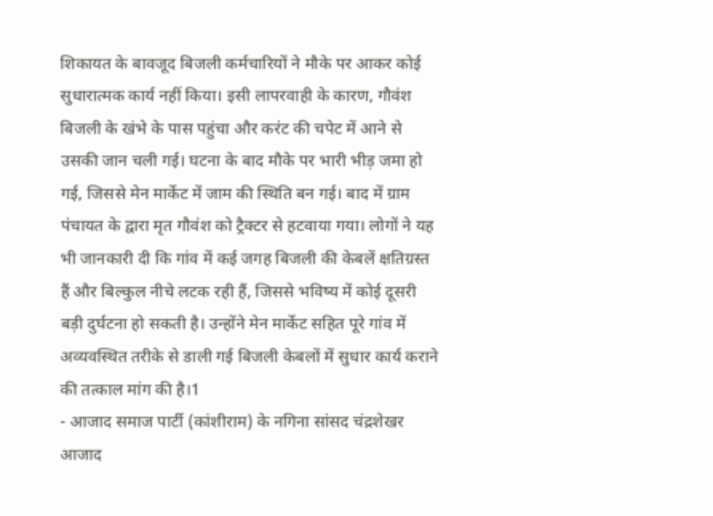शिकायत के बावजूद बिजली कर्मचारियों ने मौके पर आकर कोई सुधारात्मक कार्य नहीं किया। इसी लापरवाही के कारण, गौवंश बिजली के खंभे के पास पहुंचा और करंट की चपेट में आने से उसकी जान चली गई। घटना के बाद मौके पर भारी भीड़ जमा हो गई, जिससे मेन मार्केट में जाम की स्थिति बन गई। बाद में ग्राम पंचायत के द्वारा मृत गौवंश को ट्रैक्टर से हटवाया गया। लोगों ने यह भी जानकारी दी कि गांव में कई जगह बिजली की केबलें क्षतिग्रस्त हैं और बिल्कुल नीचे लटक रही हैं, जिससे भविष्य में कोई दूसरी बड़ी दुर्घटना हो सकती है। उन्होंने मेन मार्केट सहित पूरे गांव में अव्यवस्थित तरीके से डाली गई बिजली केबलों में सुधार कार्य कराने की तत्काल मांग की है।1
- आजाद समाज पार्टी (कांशीराम) के नगिना सांसद चंद्रशेखर आजाद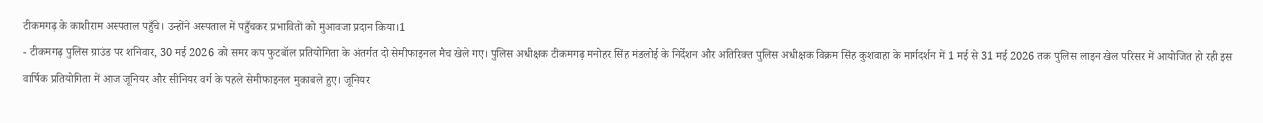टीकमगढ़ के काशीराम अस्पताल पहुँचे। उन्होंने अस्पताल में पहुँचकर प्रभावितों को मुआवजा प्रदान किया।1
- टीकमगढ़ पुलिस ग्राउंड पर शनिवार, 30 मई 2026 को समर कप फुटबॉल प्रतियोगिता के अंतर्गत दो सेमीफाइनल मैच खेले गए। पुलिस अधीक्षक टीकमगढ़ मनोहर सिंह मंडलोई के निर्देशन और अतिरिक्त पुलिस अधीक्षक विक्रम सिंह कुशवाहा के मार्गदर्शन में 1 मई से 31 मई 2026 तक पुलिस लाइन खेल परिसर में आयोजित हो रही इस वार्षिक प्रतियोगिता में आज जूनियर और सीनियर वर्ग के पहले सेमीफाइनल मुकाबले हुए। जूनियर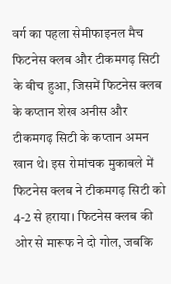वर्ग का पहला सेमीफाइनल मैच फिटनेस क्लब और टीकमगढ़ सिटी के बीच हुआ, जिसमें फिटनेस क्लब के कप्तान शेख अनीस और टीकमगढ़ सिटी के कप्तान अमन खान थे। इस रोमांचक मुकाबले में फिटनेस क्लब ने टीकमगढ़ सिटी को 4-2 से हराया। फिटनेस क्लब की ओर से मारूफ ने दो गोल, जबकि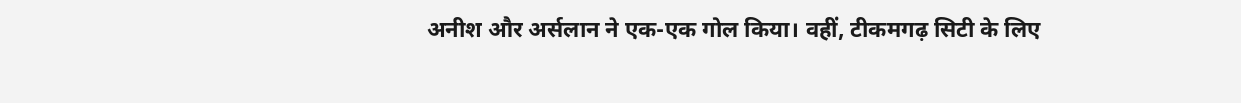अनीश और अर्सलान ने एक-एक गोल किया। वहीं, टीकमगढ़ सिटी के लिए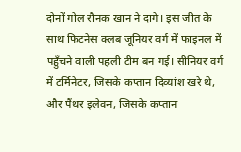दोनों गोल रौनक खान ने दागे। इस जीत के साथ फिटनेस क्लब जूनियर वर्ग में फाइनल में पहुँचने वाली पहली टीम बन गई। सीनियर वर्ग में टर्मिनेटर, जिसके कप्तान दिव्यांश खरे थे, और पैंथर इलेवन, जिसके कप्तान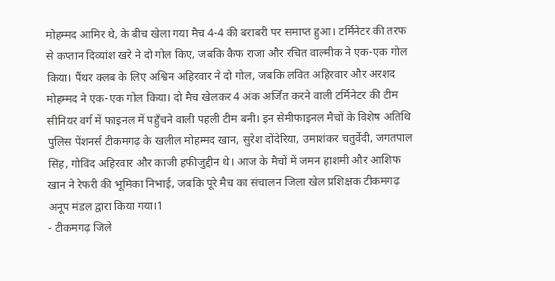मोहम्मद आमिर थे, के बीच खेला गया मैच 4-4 की बराबरी पर समाप्त हुआ। टर्मिनेटर की तरफ से कप्तान दिव्यांश खरे ने दो गोल किए, जबकि कैफ राजा और रचित वाल्मीक ने एक-एक गोल किया। पैंथर क्लब के लिए अश्विन अहिरवार ने दो गोल, जबकि लवित अहिरवार और अरशद मोहम्मद ने एक-एक गोल किया। दो मैच खेलकर 4 अंक अर्जित करने वाली टर्मिनेटर की टीम सीनियर वर्ग में फाइनल में पहुँचने वाली पहली टीम बनी। इन सेमीफाइनल मैचों के विशेष अतिथि पुलिस पेंशनर्स टीकमगढ़ के खलील मोहम्मद खान, सुरेश दोंदेरिया, उमाशंकर चतुर्वेदी, जगतपाल सिंह, गोविंद अहिरवार और काजी हफीजुद्दीन थे। आज के मैचों में जमन हाशमी और आशिफ खान ने रेफरी की भूमिका निभाई, जबकि पूरे मैच का संचालन जिला खेल प्रशिक्षक टीकमगढ़ अनूप मंडल द्वारा किया गया।1
- टीकमगढ़ जिले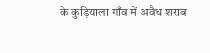के कुड़ियाला गाँव में अवैध शराब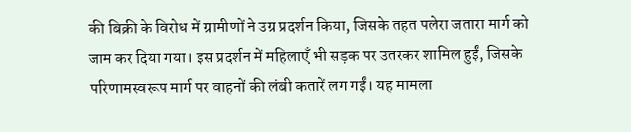की बिक्री के विरोध में ग्रामीणों ने उग्र प्रदर्शन किया, जिसके तहत पलेरा जतारा मार्ग को जाम कर दिया गया। इस प्रदर्शन में महिलाएँ भी सड़क पर उतरकर शामिल हुईं, जिसके परिणामस्वरूप मार्ग पर वाहनों की लंबी कतारें लग गईं। यह मामला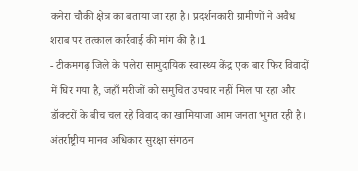कनेरा चौकी क्षेत्र का बताया जा रहा है। प्रदर्शनकारी ग्रामीणों ने अवैध शराब पर तत्काल कार्रवाई की मांग की है।1
- टीकमगढ़ जिले के पलेरा सामुदायिक स्वास्थ्य केंद्र एक बार फिर विवादों में घिर गया है, जहाँ मरीजों को समुचित उपचार नहीं मिल पा रहा और डॉक्टरों के बीच चल रहे विवाद का खामियाजा आम जनता भुगत रही है। अंतर्राष्ट्रीय मानव अधिकार सुरक्षा संगठन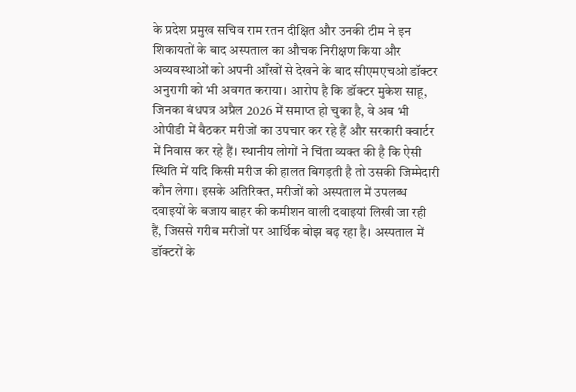के प्रदेश प्रमुख सचिव राम रतन दीक्षित और उनकी टीम ने इन शिकायतों के बाद अस्पताल का औचक निरीक्षण किया और अव्यवस्थाओं को अपनी आँखों से देखने के बाद सीएमएचओ डॉक्टर अनुरागी को भी अवगत कराया। आरोप है कि डॉक्टर मुकेश साहू, जिनका बंधपत्र अप्रैल 2026 में समाप्त हो चुका है, वे अब भी ओपीडी में बैठकर मरीजों का उपचार कर रहे हैं और सरकारी क्वार्टर में निवास कर रहे हैं। स्थानीय लोगों ने चिंता व्यक्त की है कि ऐसी स्थिति में यदि किसी मरीज की हालत बिगड़ती है तो उसकी जिम्मेदारी कौन लेगा। इसके अतिरिक्त, मरीजों को अस्पताल में उपलब्ध दवाइयों के बजाय बाहर की कमीशन वाली दवाइयां लिखी जा रही हैं, जिससे गरीब मरीजों पर आर्थिक बोझ बढ़ रहा है। अस्पताल में डॉक्टरों के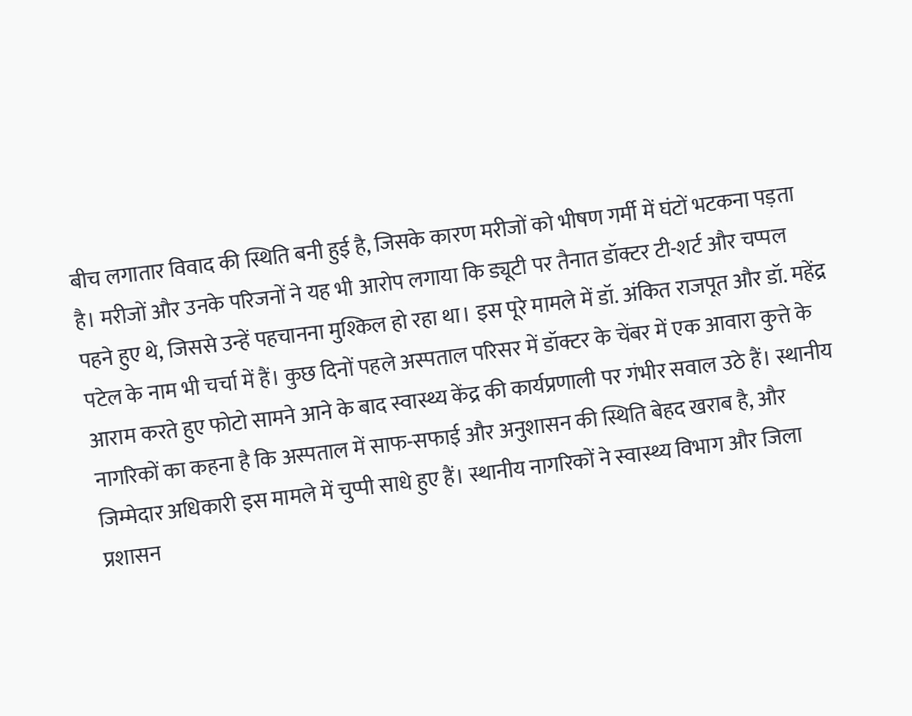बीच लगातार विवाद की स्थिति बनी हुई है, जिसके कारण मरीजों को भीषण गर्मी में घंटों भटकना पड़ता है। मरीजों और उनके परिजनों ने यह भी आरोप लगाया कि ड्यूटी पर तैनात डॉक्टर टी-शर्ट और चप्पल पहने हुए थे, जिससे उन्हें पहचानना मुश्किल हो रहा था। इस पूरे मामले में डॉ. अंकित राजपूत और डॉ. महेंद्र पटेल के नाम भी चर्चा में हैं। कुछ दिनों पहले अस्पताल परिसर में डॉक्टर के चेंबर में एक आवारा कुत्ते के आराम करते हुए फोटो सामने आने के बाद स्वास्थ्य केंद्र की कार्यप्रणाली पर गंभीर सवाल उठे हैं। स्थानीय नागरिकों का कहना है कि अस्पताल में साफ-सफाई और अनुशासन की स्थिति बेहद खराब है, और जिम्मेदार अधिकारी इस मामले में चुप्पी साधे हुए हैं। स्थानीय नागरिकों ने स्वास्थ्य विभाग और जिला प्रशासन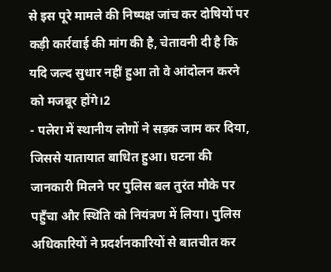से इस पूरे मामले की निष्पक्ष जांच कर दोषियों पर कड़ी कार्रवाई की मांग की है, चेतावनी दी है कि यदि जल्द सुधार नहीं हुआ तो वे आंदोलन करने को मजबूर होंगे।2
- पलेरा में स्थानीय लोगों ने सड़क जाम कर दिया, जिससे यातायात बाधित हुआ। घटना की जानकारी मिलने पर पुलिस बल तुरंत मौके पर पहुँचा और स्थिति को नियंत्रण में लिया। पुलिस अधिकारियों ने प्रदर्शनकारियों से बातचीत कर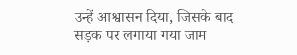उन्हें आश्वासन दिया, जिसके बाद सड़क पर लगाया गया जाम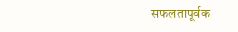सफलतापूर्वक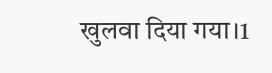खुलवा दिया गया।1